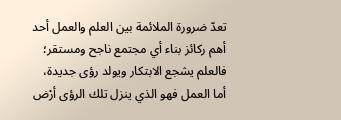تعدّ ضرورة الملائمة بين العلم والعمل أحد أهم ركائز بناء أي مجتمع ناجح ومستقر؛ فالعلم يشجع الابتكار ويولد رؤى جديدة، أما العمل فهو الذي ينزل تلك الرؤى أرْض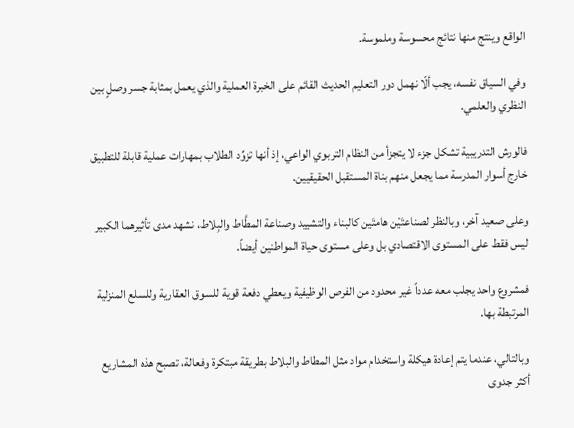الواقع وينتج منها نتائج محسوسة وملموسة.

وفي السياق نفسه، يجب ألّا نهمل دور التعليم الحديث القائم على الخبرة العملية والذي يعمل بمثابة جسر وصلٍ بين النظري والعلمي.

فالورش التدريبية تشكل جزء لا يتجزأ من النظام التربوي الواعي، إذ أنها تزوِّد الطلاب بمهارات عملية قابلة للتطبيق خارج أسوار المدرسة مما يجعل منهم بناة المستقبل الحقيقيين.

وعلى صعيد آخر، وبالنظر لصناعتَيْن هامتَين كالبناء والتشييد وصناعة المطَّاط والبِلاط، نشهد مدى تأثيرهما الكبير ليس فقط على المستوى الاقتصادي بل وعلى مستوى حياة المواطنين أيضاً.

فمشروع واحد يجلب معه عدداً غير محدود من الفرص الوظيفية ويعطي دفعة قوية للسوق العقارية وللسلع المنزلية المرتبطة بها.

وبالتالي، عندما يتم إعادة هيكلة واستخدام مواد مثل المطاط والبلاط بطريقة مبتكرة وفعالة، تصبح هذه المشاريع أكثر جدوى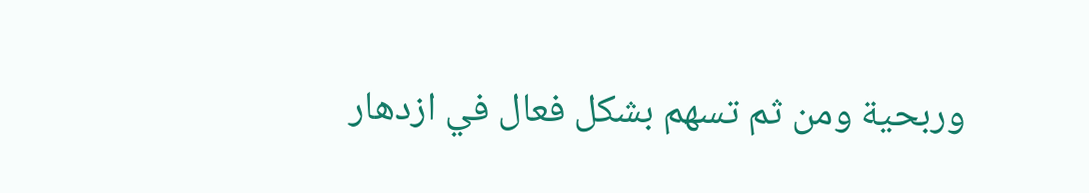وربحية ومن ثم تسهم بشكل فعال في ازدهار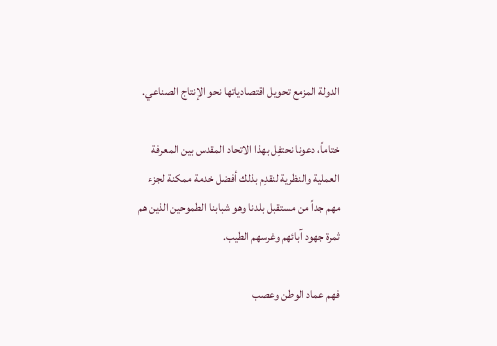الدولة المزمع تحويل اقتصادياتها نحو الإنتاج الصناعي.

ختاماً، دعونا نحتفِل بهذا الاتحاد المقدس بين المعرفة العملية والنظرية لنقدِم بذلك أفضل خدمة ممكنة لجزء مهم جداً من مستقبل بلدنا وهو شبابنا الطموحين الذين هم ثمرة جهود آبائهم وغرسهم الطيب.

فهم عماد الوطن وعصب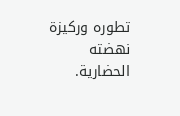تطوره وركيزة نهضته الحضارية.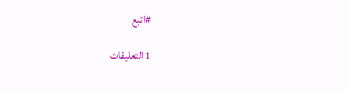#اتبع

1 التعليقات